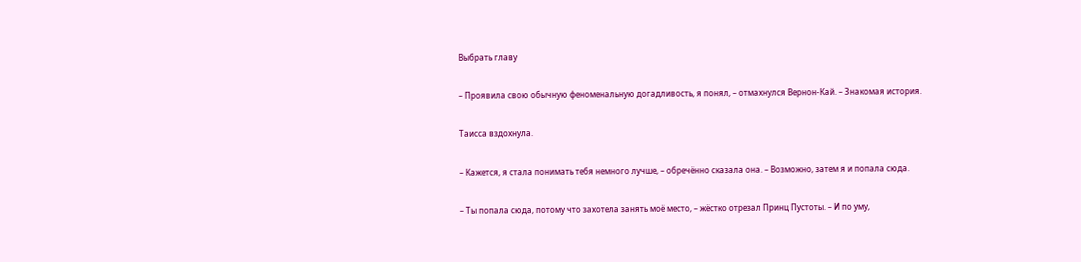Выбрать главу

– Проявила свою обычную феноменальную догадливость, я понял, – отмахнулся Вернон-Кай. – Знакомая история.

Таисса вздохнула.

– Кажется, я стала понимать тебя немного лучше, – обречённо сказала она. – Возможно, затем я и попала сюда.

– Ты попала сюда, потому что захотела занять моё место, – жёстко отрезал Принц Пустоты. – И по уму,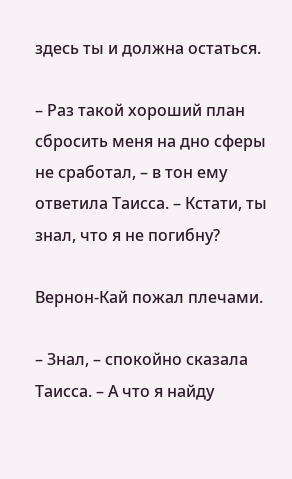здесь ты и должна остаться.

– Раз такой хороший план сбросить меня на дно сферы не сработал, – в тон ему ответила Таисса. – Кстати, ты знал, что я не погибну?

Вернон-Кай пожал плечами.

– Знал, – спокойно сказала Таисса. – А что я найду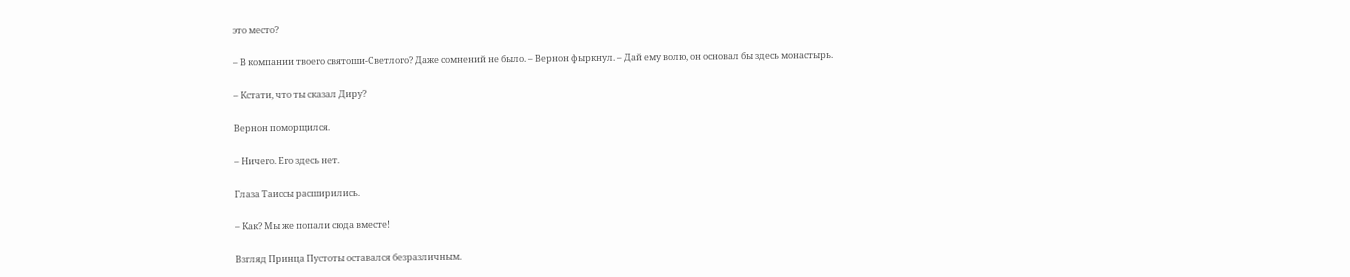это место?

– В компании твоего святоши-Светлого? Даже сомнений не было. – Вернон фыркнул. – Дай ему волю, он основал бы здесь монастырь.

– Кстати, что ты сказал Диру?

Вернон поморщился.

– Ничего. Его здесь нет.

Глаза Таиссы расширились.

– Как? Мы же попали сюда вместе!

Взгляд Принца Пустоты оставался безразличным.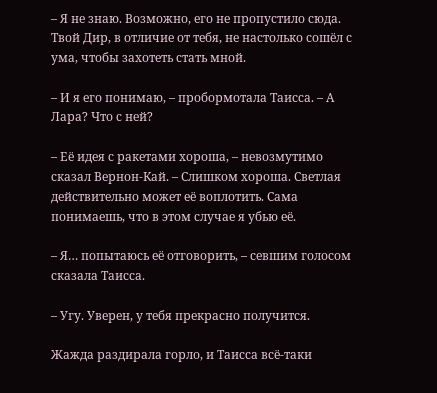– Я не знаю. Возможно, его не пропустило сюда. Твой Дир, в отличие от тебя, не настолько сошёл с ума, чтобы захотеть стать мной.

– И я его понимаю, – пробормотала Таисса. – А Лара? Что с ней?

– Её идея с ракетами хороша, – невозмутимо сказал Вернон-Кай. – Слишком хороша. Светлая действительно может её воплотить. Сама понимаешь, что в этом случае я убью её.

– Я… попытаюсь её отговорить, – севшим голосом сказала Таисса.

– Угу. Уверен, у тебя прекрасно получится.

Жажда раздирала горло, и Таисса всё-таки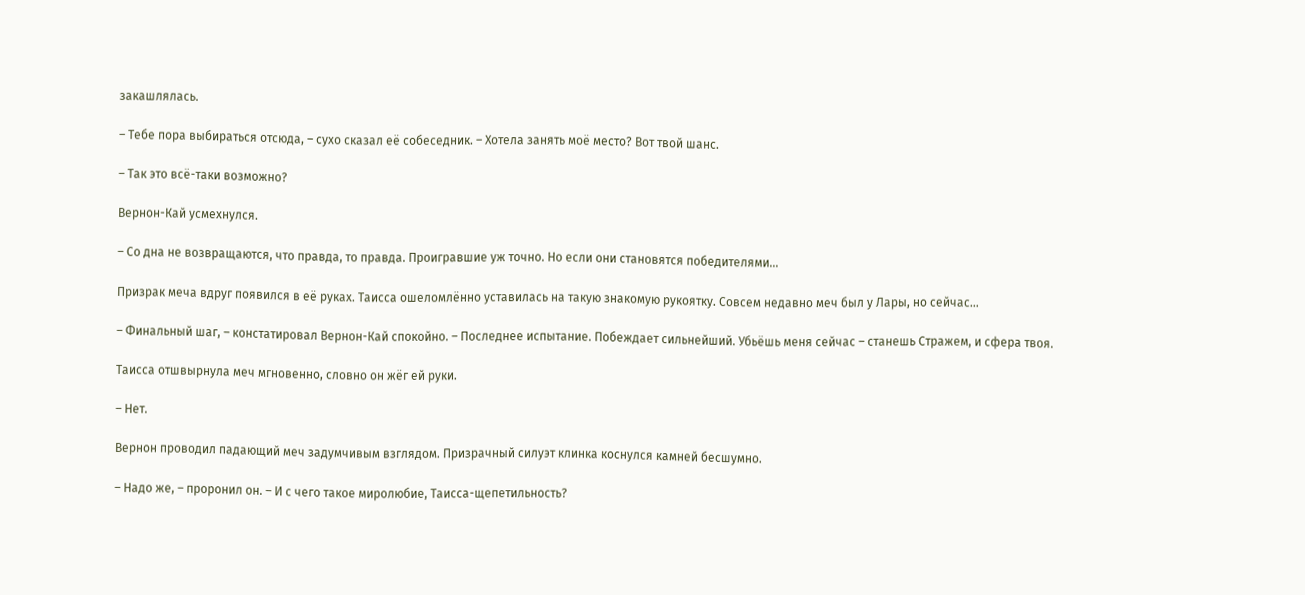закашлялась.

– Тебе пора выбираться отсюда, – сухо сказал её собеседник. – Хотела занять моё место? Вот твой шанс.

– Так это всё-таки возможно?

Вернон-Кай усмехнулся.

– Со дна не возвращаются, что правда, то правда. Проигравшие уж точно. Но если они становятся победителями…

Призрак меча вдруг появился в её руках. Таисса ошеломлённо уставилась на такую знакомую рукоятку. Совсем недавно меч был у Лары, но сейчас…

– Финальный шаг, – констатировал Вернон-Кай спокойно. – Последнее испытание. Побеждает сильнейший. Убьёшь меня сейчас – станешь Стражем, и сфера твоя.

Таисса отшвырнула меч мгновенно, словно он жёг ей руки.

– Нет.

Вернон проводил падающий меч задумчивым взглядом. Призрачный силуэт клинка коснулся камней бесшумно.

– Надо же, – проронил он. – И с чего такое миролюбие, Таисса-щепетильность?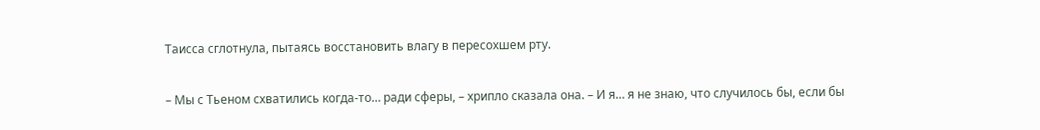Таисса сглотнула, пытаясь восстановить влагу в пересохшем рту.

– Мы с Тьеном схватились когда-то… ради сферы, – хрипло сказала она. – И я… я не знаю, что случилось бы, если бы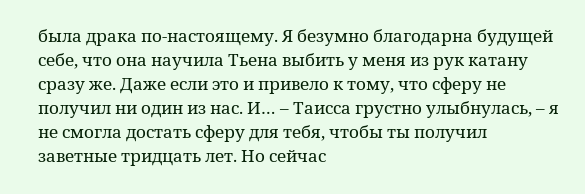была драка по-настоящему. Я безумно благодарна будущей себе, что она научила Тьена выбить у меня из рук катану сразу же. Даже если это и привело к тому, что сферу не получил ни один из нас. И… – Таисса грустно улыбнулась, – я не смогла достать сферу для тебя, чтобы ты получил заветные тридцать лет. Но сейчас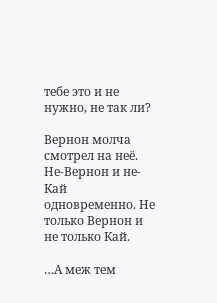тебе это и не нужно, не так ли?

Вернон молча смотрел на неё. Не-Вернон и не-Кай одновременно. Не только Вернон и не только Кай.

…А меж тем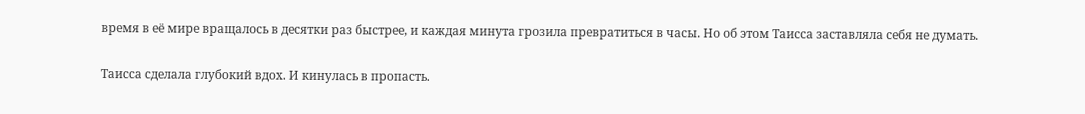время в её мире вращалось в десятки раз быстрее, и каждая минута грозила превратиться в часы. Но об этом Таисса заставляла себя не думать.

Таисса сделала глубокий вдох. И кинулась в пропасть.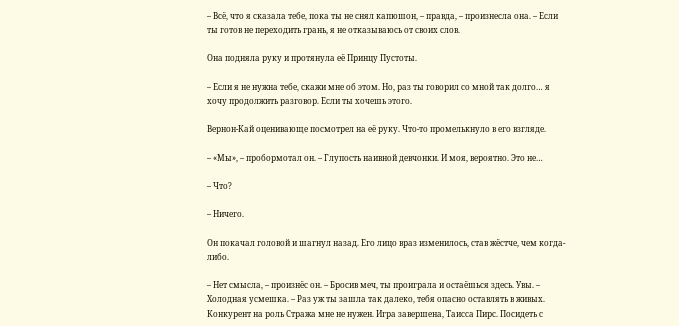– Всё, что я сказала тебе, пока ты не снял капюшон, – правда, – произнесла она. – Если ты готов не переходить грань, я не отказываюсь от своих слов.

Она подняла руку и протянула её Принцу Пустоты.

– Если я не нужна тебе, скажи мне об этом. Но, раз ты говорил со мной так долго… я хочу продолжить разговор. Если ты хочешь этого.

Вернон-Кай оценивающе посмотрел на её руку. Что-то промелькнуло в его взгляде.

– «Мы», – пробормотал он. – Глупость наивной девчонки. И моя, вероятно. Это не…

– Что?

– Ничего.

Он покачал головой и шагнул назад. Его лицо враз изменилось, став жёстче, чем когда-либо.

– Нет смысла, – произнёс он. – Бросив меч, ты проиграла и остаёшься здесь. Увы. – Холодная усмешка. – Раз уж ты зашла так далеко, тебя опасно оставлять в живых. Конкурент на роль Стража мне не нужен. Игра завершена, Таисса Пирс. Посидеть с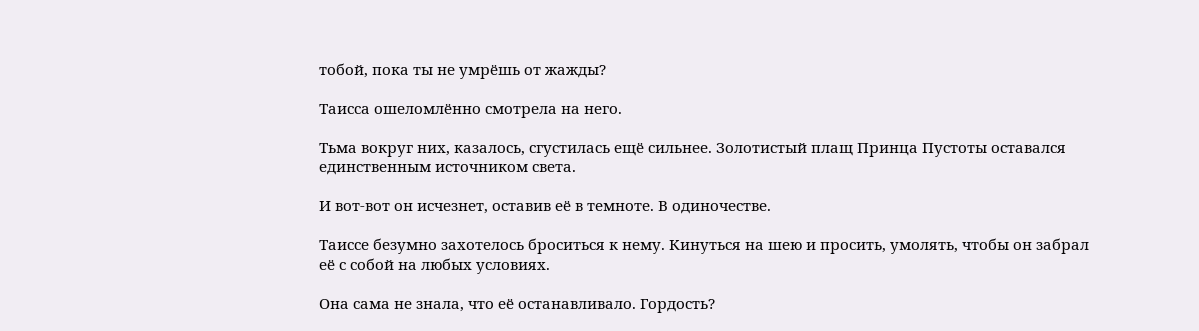тобой, пока ты не умрёшь от жажды?

Таисса ошеломлённо смотрела на него.

Тьма вокруг них, казалось, сгустилась ещё сильнее. Золотистый плащ Принца Пустоты оставался единственным источником света.

И вот-вот он исчезнет, оставив её в темноте. В одиночестве.

Таиссе безумно захотелось броситься к нему. Кинуться на шею и просить, умолять, чтобы он забрал её с собой на любых условиях.

Она сама не знала, что её останавливало. Гордость?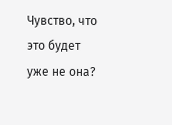Чувство, что это будет уже не она?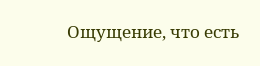Ощущение, что есть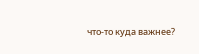что-то куда важнее?